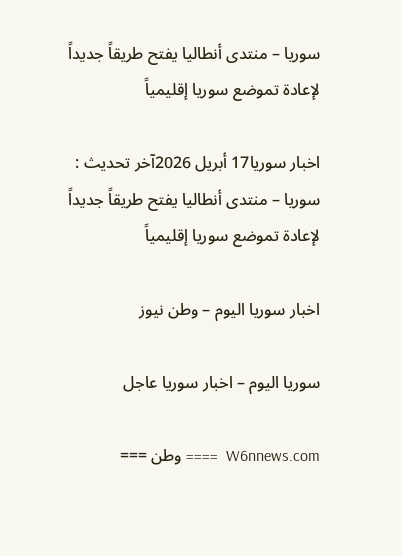سوريا – منتدى أنطاليا يفتح طريقاً جديداً لإعادة تموضع سوريا إقليمياً

اخبار سوريا17 أبريل 2026آخر تحديث :
سوريا – منتدى أنطاليا يفتح طريقاً جديداً لإعادة تموضع سوريا إقليمياً

اخبار سوريا اليوم – وطن نيوز

سوريا اليوم – اخبار سوريا عاجل

W6nnews.com  ==== وطن ===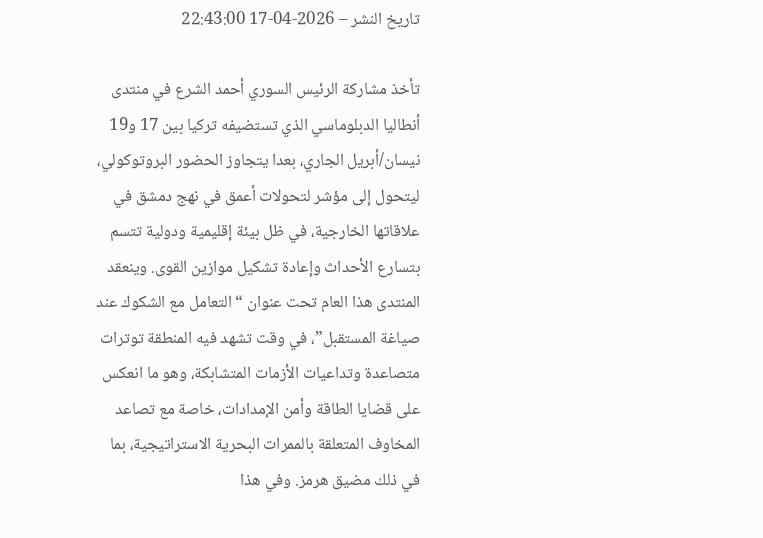تاريخ النشر – 2026-04-17 22:43:00

تأخذ مشاركة الرئيس السوري أحمد الشرع في منتدى أنطاليا الدبلوماسي الذي تستضيفه تركيا بين 17 و19 نيسان/أبريل الجاري، بعدا يتجاوز الحضور البروتوكولي، ليتحول إلى مؤشر لتحولات أعمق في نهج دمشق في علاقاتها الخارجية، في ظل بيئة إقليمية ودولية تتسم بتسارع الأحداث وإعادة تشكيل موازين القوى. وينعقد المنتدى هذا العام تحت عنوان “التعامل مع الشكوك عند صياغة المستقبل”، في وقت تشهد فيه المنطقة توترات متصاعدة وتداعيات الأزمات المتشابكة، وهو ما انعكس على قضايا الطاقة وأمن الإمدادات، خاصة مع تصاعد المخاوف المتعلقة بالممرات البحرية الاستراتيجية، بما في ذلك مضيق هرمز. وفي هذا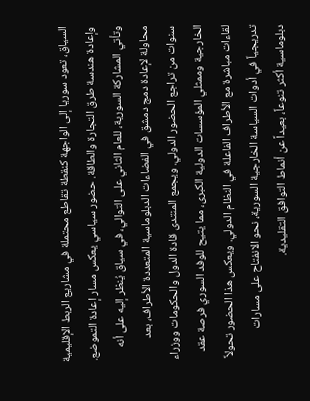السياق، تعود سوريا إلى الواجهة كنقطة تقاطع محتملة في مشاريع الربط الإقليمية وإعادة هندسة طرق التجارة والطاقة. حضور سياسي يعكس مسار إعادة التموضع. وتأتي المشاركة السورية، للعام الثاني على التوالي، في سياق يُنظر إليه على أنه محاولة لإعادة دمج دمشق في الفضاءات الدبلوماسية المتعددة الأطراف، بعد سنوات من تراجع الحضور الدولي. ويجمع المنتدى قادة الدول والحكومات ووزراء الخارجية وممثلي المؤسسات الدولية الكبرى، مما يتيح للوفد السوري فرصة عقد لقاءات مباشرة مع الأطراف الفاعلة في النظام الدولي. ويعكس هذا الحضور تحولاً تدريجياً في أدوات السياسة الخارجية السورية، نحو الانفتاح على مسارات دبلوماسية أكثر تنوعاً، بعيداً عن أنماط التوافق التقليدية.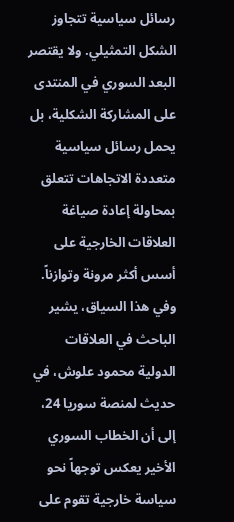رسائل سياسية تتجاوز الشكل التمثيلي. ولا يقتصر البعد السوري في المنتدى على المشاركة الشكلية، بل يحمل رسائل سياسية متعددة الاتجاهات تتعلق بمحاولة إعادة صياغة العلاقات الخارجية على أسس أكثر مرونة وتوازناً. وفي هذا السياق، يشير الباحث في العلاقات الدولية محمود علوش، في حديث لمنصة سوريا 24، إلى أن الخطاب السوري الأخير يعكس توجهاً نحو سياسة خارجية تقوم على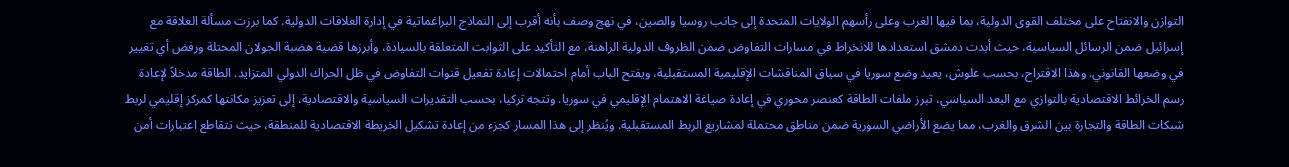التوازن والانفتاح على مختلف القوى الدولية، بما فيها الغرب وعلى رأسهم الولايات المتحدة إلى جانب روسيا والصين، في نهج وصف بأنه أقرب إلى النماذج البراغماتية في إدارة العلاقات الدولية. كما برزت مسألة العلاقة مع إسرائيل ضمن الرسائل السياسية، حيث أبدت دمشق استعدادها للانخراط في مسارات التفاوض ضمن الظروف الدولية الراهنة، مع التأكيد على الثوابت المتعلقة بالسيادة، وأبرزها قضية هضبة الجولان المحتلة ورفض أي تغيير في وضعها القانوني. وهذا الاقتراح، بحسب علوش، يعيد وضع سوريا في سياق المناقشات الإقليمية المستقبلية، ويفتح الباب أمام احتمالات إعادة تفعيل قنوات التفاوض في ظل الحراك الدولي المتزايد. الطاقة مدخلاً لإعادة رسم الخرائط الاقتصادية بالتوازي مع البعد السياسي، تبرز ملفات الطاقة كعنصر محوري في إعادة صياغة الاهتمام الإقليمي في سوريا. وتتجه تركيا، بحسب التقديرات السياسية والاقتصادية، إلى تعزيز مكانتها كمركز إقليمي لربط شبكات الطاقة والتجارة بين الشرق والغرب، مما يضع الأراضي السورية ضمن مناطق محتملة لمشاريع الربط المستقبلية. ويُنظر إلى هذا المسار كجزء من إعادة تشكيل الخريطة الاقتصادية للمنطقة، حيث تتقاطع اعتبارات أمن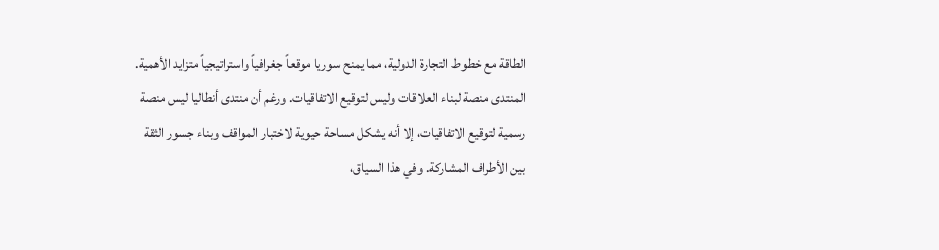الطاقة مع خطوط التجارة الدولية، مما يمنح سوريا موقعاً جغرافياً واستراتيجياً متزايد الأهمية. المنتدى منصة لبناء العلاقات وليس لتوقيع الاتفاقيات. ورغم أن منتدى أنطاليا ليس منصة رسمية لتوقيع الاتفاقيات، إلا أنه يشكل مساحة حيوية لاختبار المواقف وبناء جسور الثقة بين الأطراف المشاركة. وفي هذا السياق،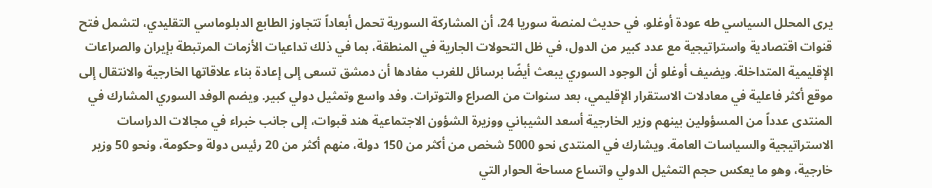يرى المحلل السياسي طه عودة أوغلو، في حديث لمنصة سوريا 24، أن المشاركة السورية تحمل أبعاداً تتجاوز الطابع الدبلوماسي التقليدي، لتشمل فتح قنوات اقتصادية واستراتيجية مع عدد كبير من الدول، في ظل التحولات الجارية في المنطقة، بما في ذلك تداعيات الأزمات المرتبطة بإيران والصراعات الإقليمية المتداخلة. ويضيف أوغلو أن الوجود السوري يبعث أيضًا برسائل للغرب مفادها أن دمشق تسعى إلى إعادة بناء علاقاتها الخارجية والانتقال إلى موقع أكثر فاعلية في معادلات الاستقرار الإقليمي، بعد سنوات من الصراع والتوترات. وفد واسع وتمثيل دولي كبير. ويضم الوفد السوري المشارك في المنتدى عدداً من المسؤولين بينهم وزير الخارجية أسعد الشيباني ووزيرة الشؤون الاجتماعية هند قبوات، إلى جانب خبراء في مجالات الدراسات الاستراتيجية والسياسات العامة. ويشارك في المنتدى نحو 5000 شخص من أكثر من 150 دولة، منهم أكثر من 20 رئيس دولة وحكومة، ونحو 50 وزير خارجية، وهو ما يعكس حجم التمثيل الدولي واتساع مساحة الحوار التي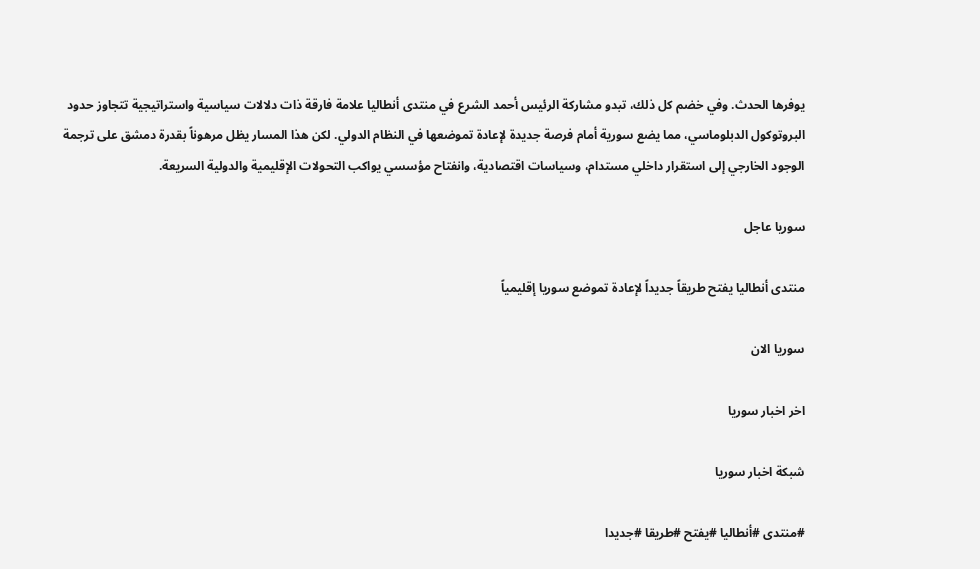يوفرها الحدث. وفي خضم كل ذلك، تبدو مشاركة الرئيس أحمد الشرع في منتدى أنطاليا علامة فارقة ذات دلالات سياسية واستراتيجية تتجاوز حدود البروتوكول الدبلوماسي، مما يضع سورية أمام فرصة جديدة لإعادة تموضعها في النظام الدولي. لكن هذا المسار يظل مرهوناً بقدرة دمشق على ترجمة الوجود الخارجي إلى استقرار داخلي مستدام، وسياسات اقتصادية، وانفتاح مؤسسي يواكب التحولات الإقليمية والدولية السريعة.

سوريا عاجل

منتدى أنطاليا يفتح طريقاً جديداً لإعادة تموضع سوريا إقليمياً

سوريا الان

اخر اخبار سوريا

شبكة اخبار سوريا

#منتدى #أنطاليا #يفتح #طريقا #جديدا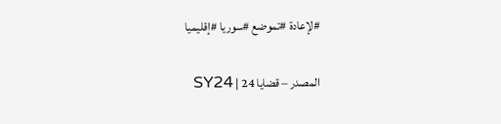#لإعادة #تموضع #سوريا #إقليميا

المصدر – قضايا 24 | SY24